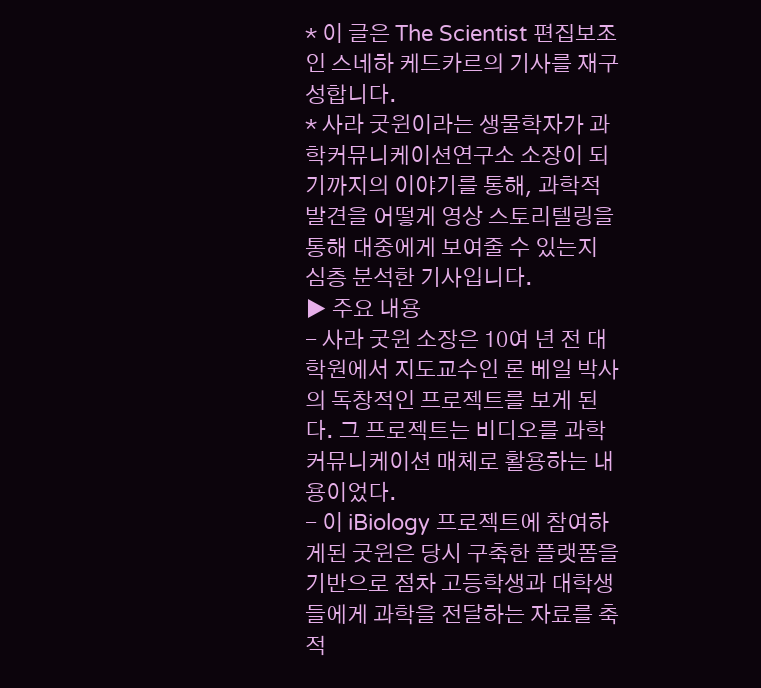* 이 글은 The Scientist 편집보조인 스네하 케드카르의 기사를 재구성합니다.
* 사라 굿윈이라는 생물학자가 과학커뮤니케이션연구소 소장이 되기까지의 이야기를 통해, 과학적 발견을 어떻게 영상 스토리텔링을 통해 대중에게 보여줄 수 있는지 심층 분석한 기사입니다.
▶ 주요 내용
- 사라 굿윈 소장은 10여 년 전 대학원에서 지도교수인 론 베일 박사의 독창적인 프로젝트를 보게 된다. 그 프로젝트는 비디오를 과학 커뮤니케이션 매체로 활용하는 내용이었다.
- 이 iBiology 프로젝트에 참여하게된 굿윈은 당시 구축한 플랫폼을 기반으로 점차 고등학생과 대학생들에게 과학을 전달하는 자료를 축적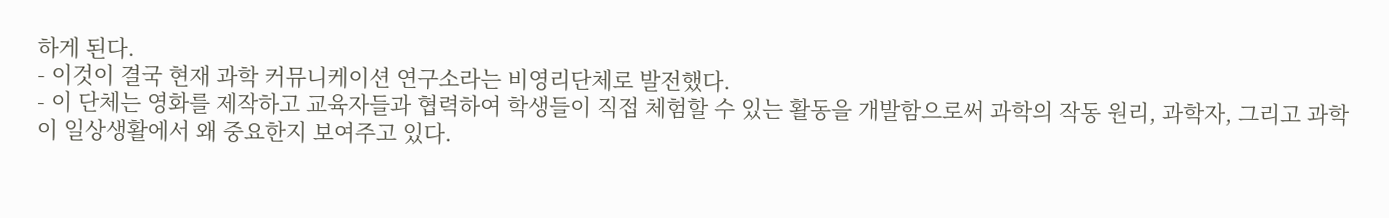하게 된다.
- 이것이 결국 현재 과학 커뮤니케이션 연구소라는 비영리단체로 발전했다.
- 이 단체는 영화를 제작하고 교육자들과 협력하여 학생들이 직접 체험할 수 있는 활동을 개발함으로써 과학의 작동 원리, 과학자, 그리고 과학이 일상생활에서 왜 중요한지 보여주고 있다.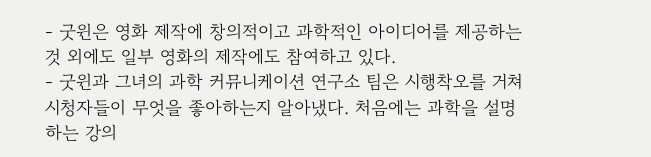- 굿윈은 영화 제작에 창의적이고 과학적인 아이디어를 제공하는 것 외에도 일부 영화의 제작에도 참여하고 있다.
- 굿윈과 그녀의 과학 커뮤니케이션 연구소 팀은 시행착오를 거쳐 시청자들이 무엇을 좋아하는지 알아냈다. 처음에는 과학을 설명하는 강의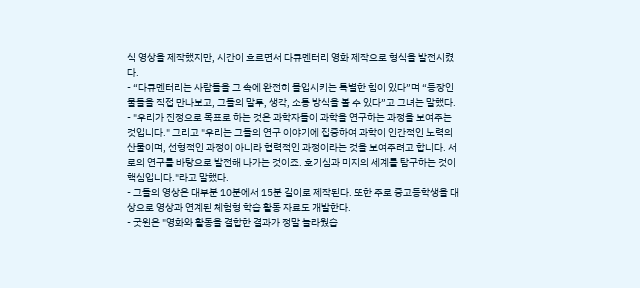식 영상을 제작했지만, 시간이 흐르면서 다큐멘터리 영화 제작으로 형식을 발전시켰다.
- “다큐멘터리는 사람들을 그 속에 완전히 몰입시키는 특별한 힘이 있다”며 “등장인물들을 직접 만나보고, 그들의 말투, 생각, 소통 방식을 볼 수 있다”고 그녀는 말했다.
- "우리가 진정으로 목표로 하는 것은 과학자들이 과학을 연구하는 과정을 보여주는 것입니다." 그리고 "우리는 그들의 연구 이야기에 집중하여 과학이 인간적인 노력의 산물이며, 선형적인 과정이 아니라 협력적인 과정이라는 것을 보여주려고 합니다. 서로의 연구를 바탕으로 발전해 나가는 것이죠. 호기심과 미지의 세계를 탐구하는 것이 핵심입니다."라고 말했다.
- 그들의 영상은 대부분 10분에서 15분 길이로 제작된다. 또한 주로 중고등학생을 대상으로 영상과 연계된 체험형 학습 활동 자료도 개발한다.
- 굿윈은 "영화와 활동을 결합한 결과가 정말 놀라웠습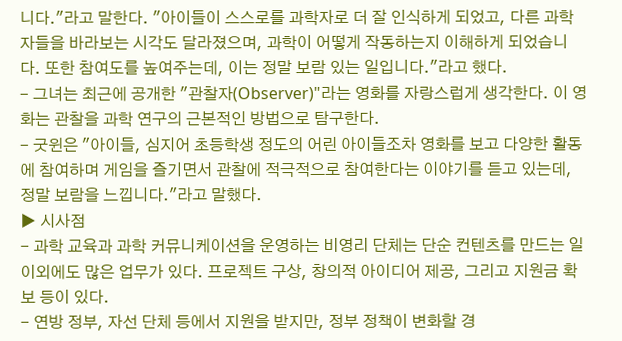니다."라고 말한다. "아이들이 스스로를 과학자로 더 잘 인식하게 되었고, 다른 과학자들을 바라보는 시각도 달라졌으며, 과학이 어떻게 작동하는지 이해하게 되었습니다. 또한 참여도를 높여주는데, 이는 정말 보람 있는 일입니다."라고 했다.
- 그녀는 최근에 공개한 "관찰자(Observer)"라는 영화를 자랑스럽게 생각한다. 이 영화는 관찰을 과학 연구의 근본적인 방법으로 탐구한다.
- 굿윈은 "아이들, 심지어 초등학생 정도의 어린 아이들조차 영화를 보고 다양한 활동에 참여하며 게임을 즐기면서 관찰에 적극적으로 참여한다는 이야기를 듣고 있는데, 정말 보람을 느낍니다."라고 말했다.
▶ 시사점
- 과학 교육과 과학 커뮤니케이션을 운영하는 비영리 단체는 단순 컨텐츠를 만드는 일 이외에도 많은 업무가 있다. 프로젝트 구상, 창의적 아이디어 제공, 그리고 지원금 확보 등이 있다.
- 연방 정부, 자선 단체 등에서 지원을 받지만, 정부 정책이 변화할 경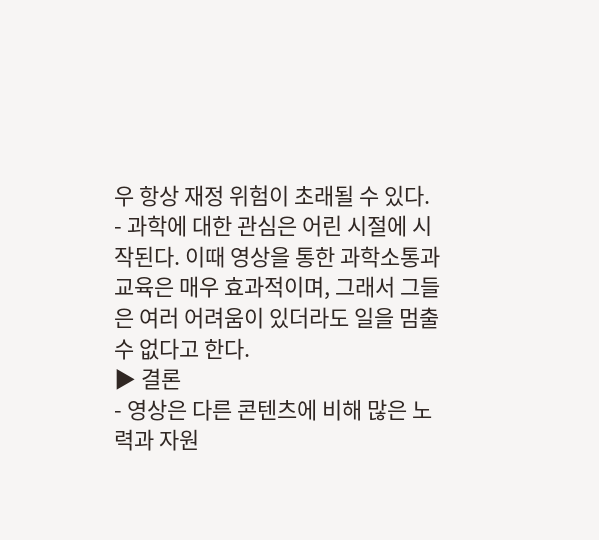우 항상 재정 위험이 초래될 수 있다.
- 과학에 대한 관심은 어린 시절에 시작된다. 이때 영상을 통한 과학소통과 교육은 매우 효과적이며, 그래서 그들은 여러 어려움이 있더라도 일을 멈출 수 없다고 한다.
▶ 결론
- 영상은 다른 콘텐츠에 비해 많은 노력과 자원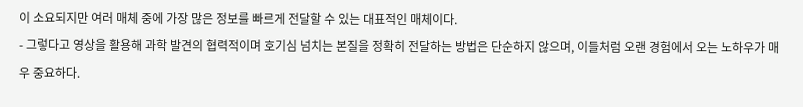이 소요되지만 여러 매체 중에 가장 많은 정보를 빠르게 전달할 수 있는 대표적인 매체이다.
- 그렇다고 영상을 활용해 과학 발견의 협력적이며 호기심 넘치는 본질을 정확히 전달하는 방법은 단순하지 않으며, 이들처럼 오랜 경험에서 오는 노하우가 매우 중요하다.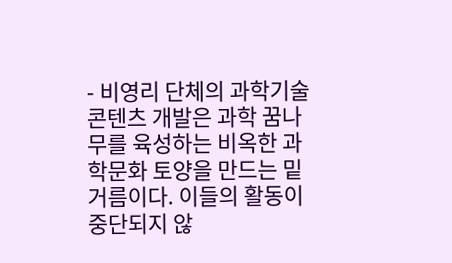- 비영리 단체의 과학기술 콘텐츠 개발은 과학 꿈나무를 육성하는 비옥한 과학문화 토양을 만드는 밑거름이다. 이들의 활동이 중단되지 않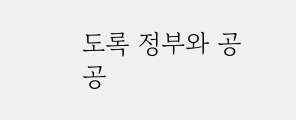도록 정부와 공공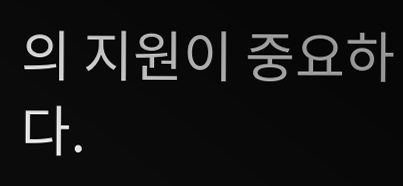의 지원이 중요하다.